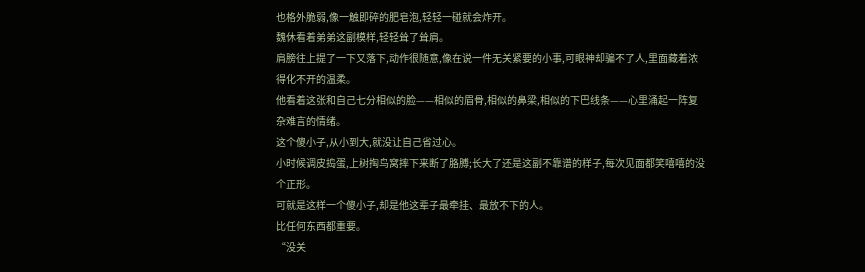也格外脆弱,像一触即碎的肥皂泡,轻轻一碰就会炸开。
魏休看着弟弟这副模样,轻轻耸了耸肩。
肩膀往上提了一下又落下,动作很随意,像在说一件无关紧要的小事,可眼神却骗不了人,里面藏着浓得化不开的温柔。
他看着这张和自己七分相似的脸——相似的眉骨,相似的鼻梁,相似的下巴线条——心里涌起一阵复杂难言的情绪。
这个傻小子,从小到大,就没让自己省过心。
小时候调皮捣蛋,上树掏鸟窝摔下来断了胳膊;长大了还是这副不靠谱的样子,每次见面都笑嘻嘻的没个正形。
可就是这样一个傻小子,却是他这辈子最牵挂、最放不下的人。
比任何东西都重要。
“没关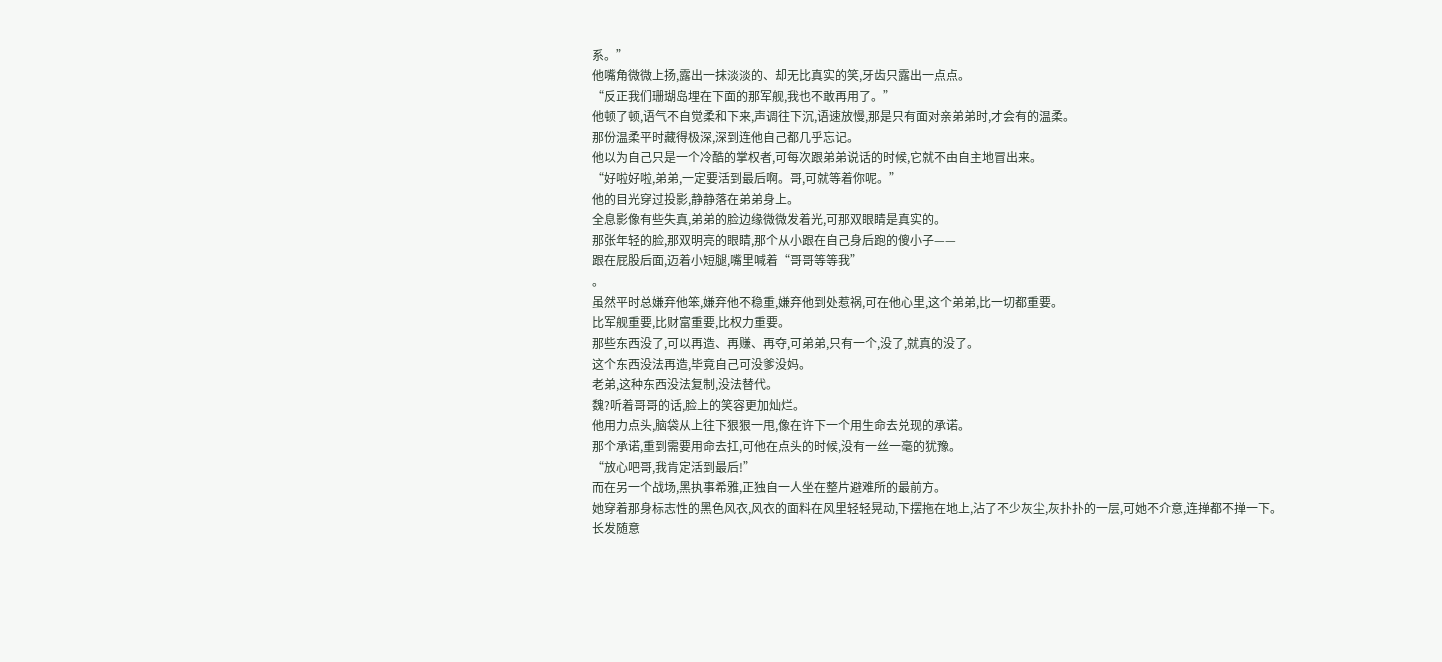系。”
他嘴角微微上扬,露出一抹淡淡的、却无比真实的笑,牙齿只露出一点点。
“反正我们珊瑚岛埋在下面的那军舰,我也不敢再用了。”
他顿了顿,语气不自觉柔和下来,声调往下沉,语速放慢,那是只有面对亲弟弟时,才会有的温柔。
那份温柔平时藏得极深,深到连他自己都几乎忘记。
他以为自己只是一个冷酷的掌权者,可每次跟弟弟说话的时候,它就不由自主地冒出来。
“好啦好啦,弟弟,一定要活到最后啊。哥,可就等着你呢。”
他的目光穿过投影,静静落在弟弟身上。
全息影像有些失真,弟弟的脸边缘微微发着光,可那双眼睛是真实的。
那张年轻的脸,那双明亮的眼睛,那个从小跟在自己身后跑的傻小子——
跟在屁股后面,迈着小短腿,嘴里喊着“哥哥等等我”
。
虽然平时总嫌弃他笨,嫌弃他不稳重,嫌弃他到处惹祸,可在他心里,这个弟弟,比一切都重要。
比军舰重要,比财富重要,比权力重要。
那些东西没了,可以再造、再赚、再夺,可弟弟,只有一个,没了,就真的没了。
这个东西没法再造,毕竟自己可没爹没妈。
老弟,这种东西没法复制,没法替代。
魏?听着哥哥的话,脸上的笑容更加灿烂。
他用力点头,脑袋从上往下狠狠一甩,像在许下一个用生命去兑现的承诺。
那个承诺,重到需要用命去扛,可他在点头的时候,没有一丝一毫的犹豫。
“放心吧哥,我肯定活到最后!”
而在另一个战场,黑执事希雅,正独自一人坐在整片避难所的最前方。
她穿着那身标志性的黑色风衣,风衣的面料在风里轻轻晃动,下摆拖在地上,沾了不少灰尘,灰扑扑的一层,可她不介意,连掸都不掸一下。
长发随意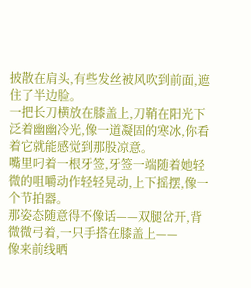披散在肩头,有些发丝被风吹到前面,遮住了半边脸。
一把长刀横放在膝盖上,刀鞘在阳光下泛着幽幽冷光,像一道凝固的寒冰,你看着它就能感觉到那股凉意。
嘴里叼着一根牙签,牙签一端随着她轻微的咀嚼动作轻轻晃动,上下摇摆,像一个节拍器。
那姿态随意得不像话——双腿岔开,背微微弓着,一只手搭在膝盖上——
像来前线晒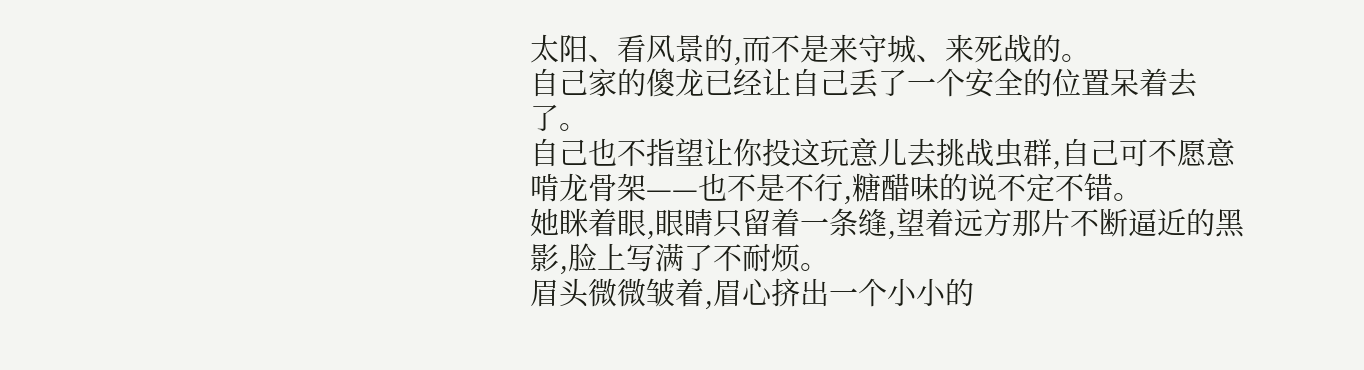太阳、看风景的,而不是来守城、来死战的。
自己家的傻龙已经让自己丢了一个安全的位置呆着去了。
自己也不指望让你投这玩意儿去挑战虫群,自己可不愿意啃龙骨架——也不是不行,糖醋味的说不定不错。
她眯着眼,眼睛只留着一条缝,望着远方那片不断逼近的黑影,脸上写满了不耐烦。
眉头微微皱着,眉心挤出一个小小的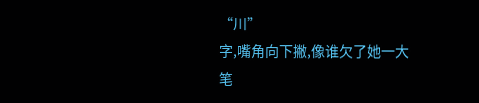“川”
字,嘴角向下撇,像谁欠了她一大笔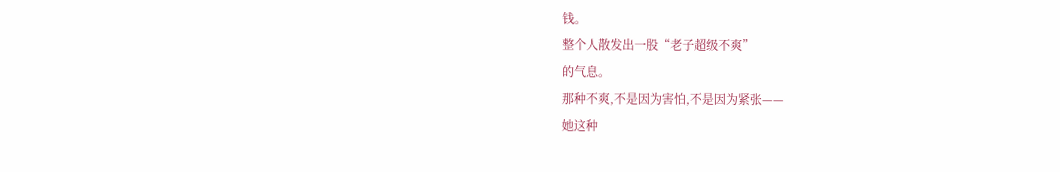钱。
整个人散发出一股“老子超级不爽”
的气息。
那种不爽,不是因为害怕,不是因为紧张——
她这种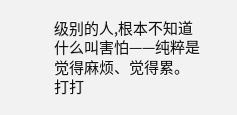级别的人,根本不知道什么叫害怕——纯粹是觉得麻烦、觉得累。
打打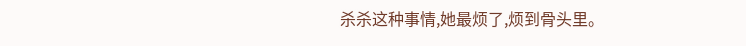杀杀这种事情,她最烦了,烦到骨头里。